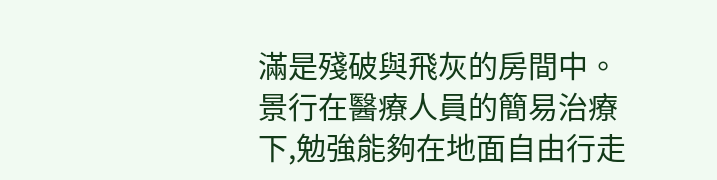滿是殘破與飛灰的房間中。
景行在醫療人員的簡易治療下,勉強能夠在地面自由行走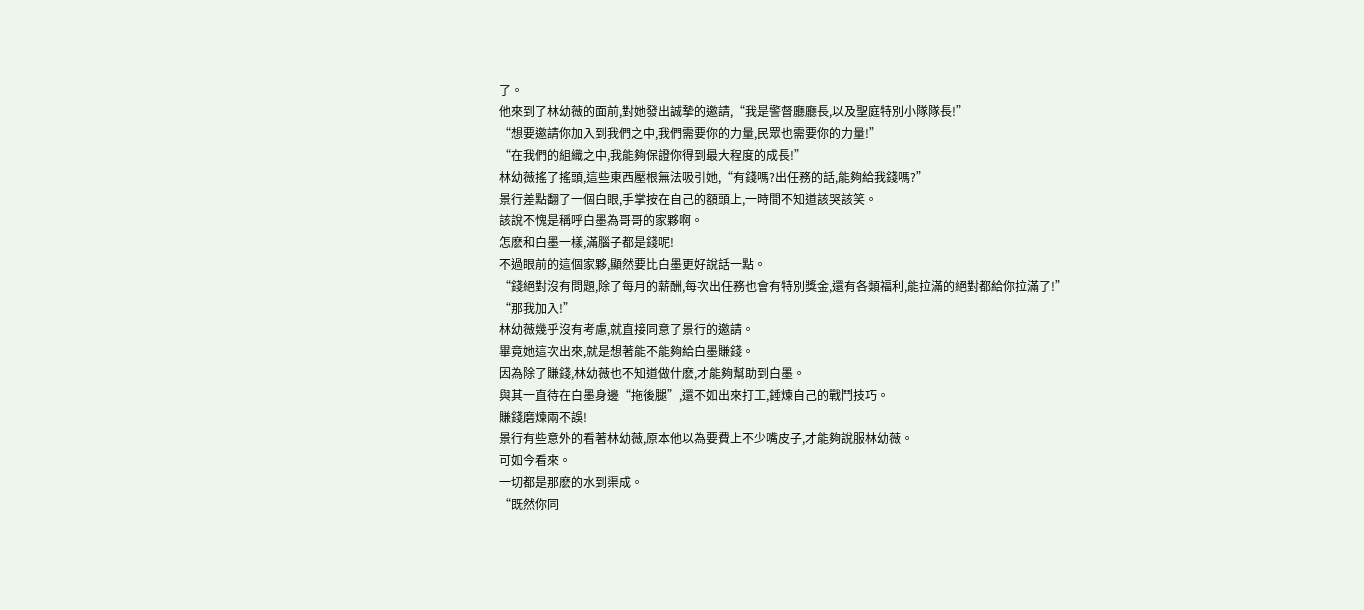了。
他來到了林幼薇的面前,對她發出誠摯的邀請,“我是警督廳廳長,以及聖庭特別小隊隊長!”
“想要邀請你加入到我們之中,我們需要你的力量,民眾也需要你的力量!”
“在我們的組織之中,我能夠保證你得到最大程度的成長!”
林幼薇搖了搖頭,這些東西壓根無法吸引她,“有錢嗎?出任務的話,能夠給我錢嗎?”
景行差點翻了一個白眼,手掌按在自己的額頭上,一時間不知道該哭該笑。
該說不愧是稱呼白墨為哥哥的家夥啊。
怎麽和白墨一樣,滿腦子都是錢呢!
不過眼前的這個家夥,顯然要比白墨更好說話一點。
“錢絕對沒有問題,除了每月的薪酬,每次出任務也會有特別獎金,還有各類福利,能拉滿的絕對都給你拉滿了!”
“那我加入!”
林幼薇幾乎沒有考慮,就直接同意了景行的邀請。
畢竟她這次出來,就是想著能不能夠給白墨賺錢。
因為除了賺錢,林幼薇也不知道做什麽,才能夠幫助到白墨。
與其一直待在白墨身邊“拖後腿”,還不如出來打工,錘煉自己的戰鬥技巧。
賺錢磨煉兩不誤!
景行有些意外的看著林幼薇,原本他以為要費上不少嘴皮子,才能夠說服林幼薇。
可如今看來。
一切都是那麽的水到渠成。
“既然你同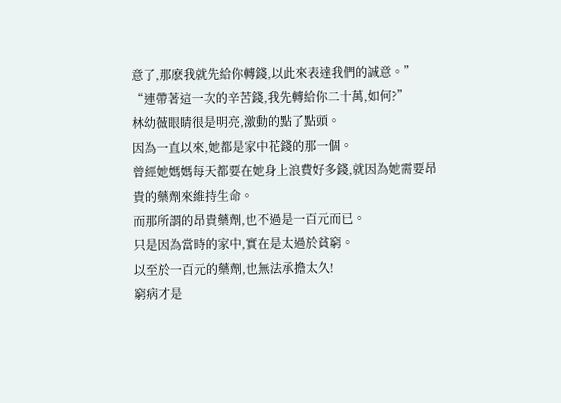意了,那麽我就先給你轉錢,以此來表達我們的誠意。”
“連帶著這一次的辛苦錢,我先轉給你二十萬,如何?”
林幼薇眼睛很是明亮,激動的點了點頭。
因為一直以來,她都是家中花錢的那一個。
曾經她媽媽每天都要在她身上浪費好多錢,就因為她需要昂貴的藥劑來維持生命。
而那所謂的昂貴藥劑,也不過是一百元而已。
只是因為當時的家中,實在是太過於貧窮。
以至於一百元的藥劑,也無法承擔太久!
窮病才是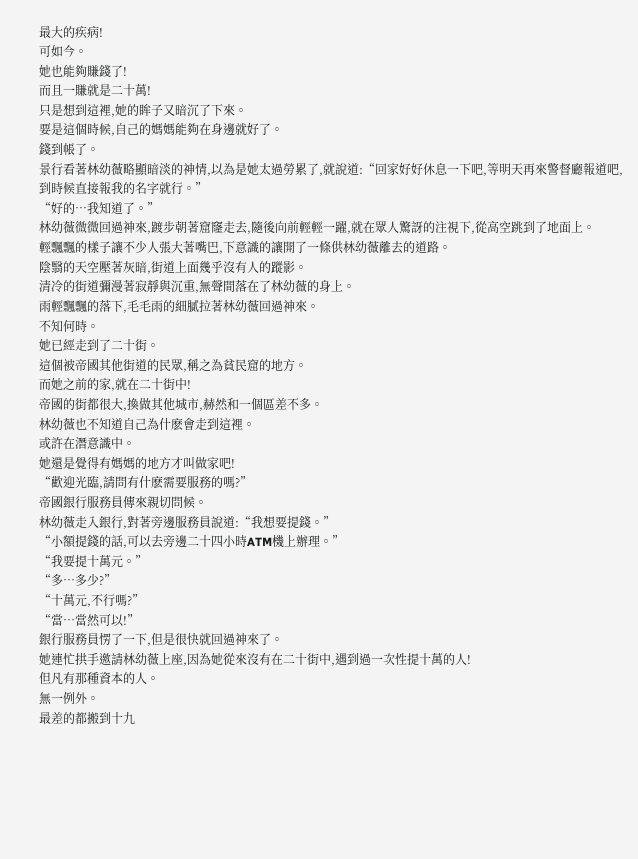最大的疾病!
可如今。
她也能夠賺錢了!
而且一賺就是二十萬!
只是想到這裡,她的眸子又暗沉了下來。
要是這個時候,自己的媽媽能夠在身邊就好了。
錢到帳了。
景行看著林幼薇略顯暗淡的神情,以為是她太過勞累了,就說道:“回家好好休息一下吧,等明天再來警督廳報道吧,到時候直接報我的名字就行。”
“好的…我知道了。”
林幼薇微微回過神來,踱步朝著窟窿走去,隨後向前輕輕一躍,就在眾人驚訝的注視下,從高空跳到了地面上。
輕飄飄的樣子讓不少人張大著嘴巴,下意識的讓開了一條供林幼薇離去的道路。
陰翳的天空壓著灰暗,街道上面幾乎沒有人的蹤影。
清冷的街道彌漫著寂靜與沉重,無聲間落在了林幼薇的身上。
雨輕飄飄的落下,毛毛雨的細膩拉著林幼薇回過神來。
不知何時。
她已經走到了二十街。
這個被帝國其他街道的民眾,稱之為貧民窟的地方。
而她之前的家,就在二十街中!
帝國的街都很大,換做其他城市,赫然和一個區差不多。
林幼薇也不知道自己為什麽會走到這裡。
或許在潛意識中。
她還是覺得有媽媽的地方才叫做家吧!
“歡迎光臨,請問有什麽需要服務的嗎?”
帝國銀行服務員傳來親切問候。
林幼薇走入銀行,對著旁邊服務員說道:“我想要提錢。”
“小額提錢的話,可以去旁邊二十四小時ATM機上辦理。”
“我要提十萬元。”
“多…多少?”
“十萬元,不行嗎?”
“當…當然可以!”
銀行服務員愣了一下,但是很快就回過神來了。
她連忙拱手邀請林幼薇上座,因為她從來沒有在二十街中,遇到過一次性提十萬的人!
但凡有那種資本的人。
無一例外。
最差的都搬到十九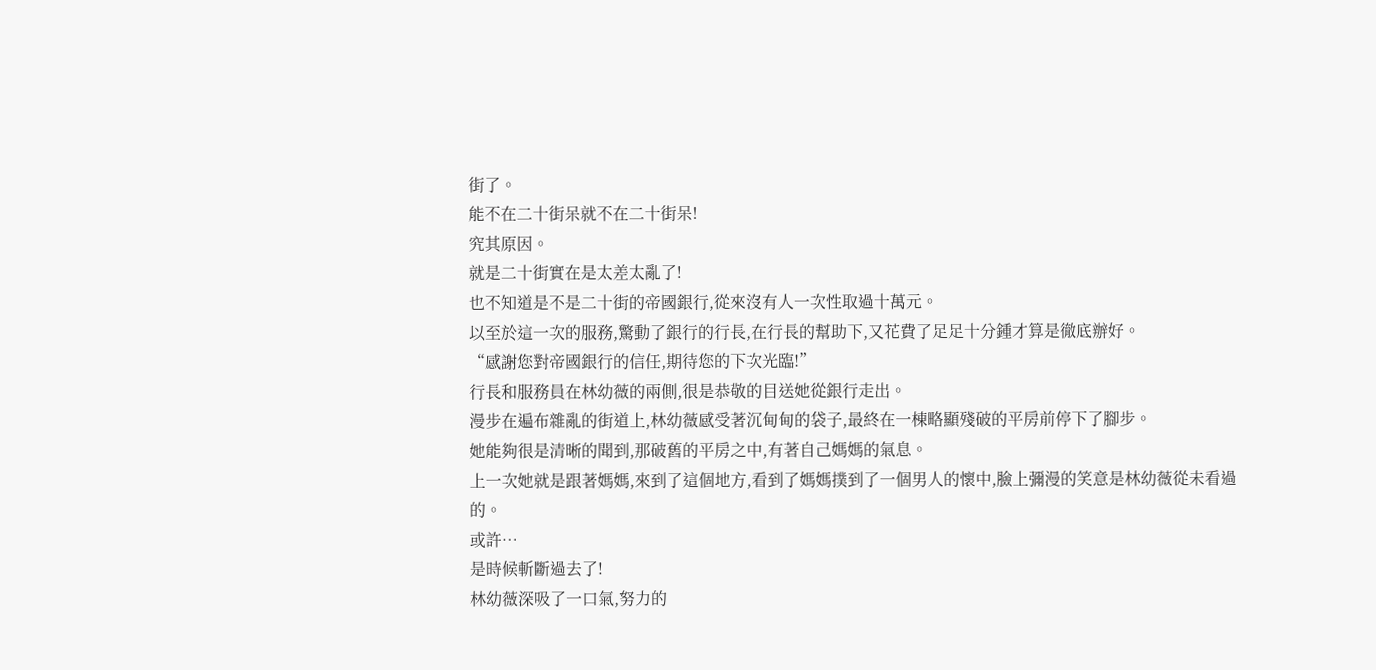街了。
能不在二十街呆就不在二十街呆!
究其原因。
就是二十街實在是太差太亂了!
也不知道是不是二十街的帝國銀行,從來沒有人一次性取過十萬元。
以至於這一次的服務,驚動了銀行的行長,在行長的幫助下,又花費了足足十分鍾才算是徹底辦好。
“感謝您對帝國銀行的信任,期待您的下次光臨!”
行長和服務員在林幼薇的兩側,很是恭敬的目送她從銀行走出。
漫步在遍布雜亂的街道上,林幼薇感受著沉甸甸的袋子,最終在一棟略顯殘破的平房前停下了腳步。
她能夠很是清晰的聞到,那破舊的平房之中,有著自己媽媽的氣息。
上一次她就是跟著媽媽,來到了這個地方,看到了媽媽撲到了一個男人的懷中,臉上彌漫的笑意是林幼薇從未看過的。
或許…
是時候斬斷過去了!
林幼薇深吸了一口氣,努力的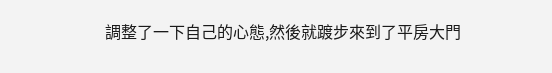調整了一下自己的心態,然後就踱步來到了平房大門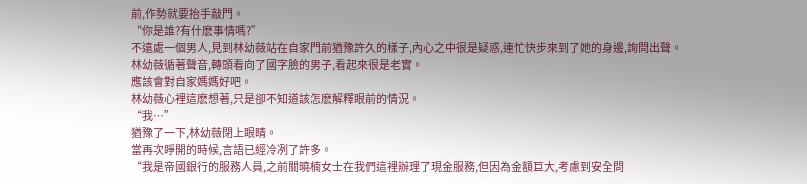前,作勢就要抬手敲門。
“你是誰?有什麽事情嗎?”
不遠處一個男人,見到林幼薇站在自家門前猶豫許久的樣子,內心之中很是疑惑,連忙快步來到了她的身邊,詢問出聲。
林幼薇循著聲音,轉頭看向了國字臉的男子,看起來很是老實。
應該會對自家媽媽好吧。
林幼薇心裡這麽想著,只是卻不知道該怎麽解釋眼前的情況。
“我…”
猶豫了一下,林幼薇閉上眼睛。
當再次睜開的時候,言語已經冷冽了許多。
“我是帝國銀行的服務人員,之前關曉楠女士在我們這裡辦理了現金服務,但因為金額巨大,考慮到安全問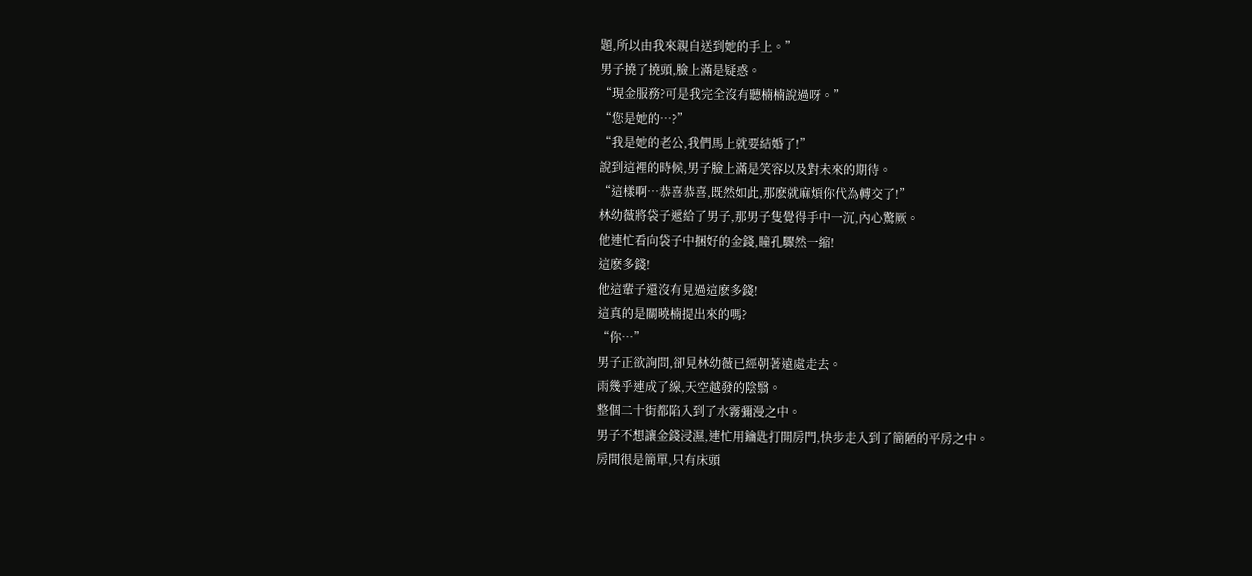題,所以由我來親自送到她的手上。”
男子撓了撓頭,臉上滿是疑惑。
“現金服務?可是我完全沒有聽楠楠說過呀。”
“您是她的…?”
“我是她的老公,我們馬上就要結婚了!”
說到這裡的時候,男子臉上滿是笑容以及對未來的期待。
“這樣啊…恭喜恭喜,既然如此,那麽就麻煩你代為轉交了!”
林幼薇將袋子遞給了男子,那男子隻覺得手中一沉,內心驚厥。
他連忙看向袋子中捆好的金錢,瞳孔驟然一縮!
這麽多錢!
他這輩子還沒有見過這麽多錢!
這真的是關曉楠提出來的嗎?
“你…”
男子正欲詢問,卻見林幼薇已經朝著遠處走去。
雨幾乎連成了線,天空越發的陰翳。
整個二十街都陷入到了水霧彌漫之中。
男子不想讓金錢浸濕,連忙用鑰匙打開房門,快步走入到了簡陋的平房之中。
房間很是簡單,只有床頭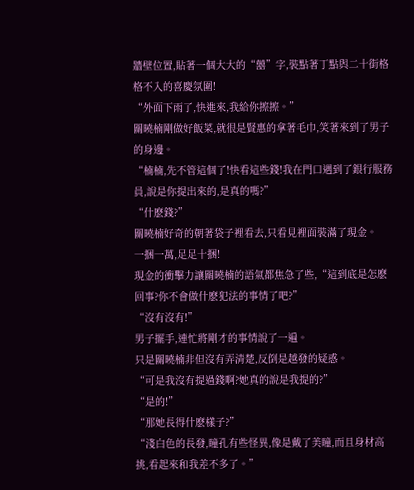牆壁位置,貼著一個大大的“囍”字,裝點著丁點與二十街格格不入的喜慶氛圍!
“外面下雨了,快進來,我給你擦擦。”
關曉楠剛做好飯菜,就很是賢惠的拿著毛巾,笑著來到了男子的身邊。
“楠楠,先不管這個了!快看這些錢!我在門口遇到了銀行服務員,說是你提出來的,是真的嗎?”
“什麽錢?”
關曉楠好奇的朝著袋子裡看去,只看見裡面裝滿了現金。
一捆一萬,足足十捆!
現金的衝擊力讓關曉楠的語氣都焦急了些,“這到底是怎麽回事?你不會做什麽犯法的事情了吧?”
“沒有沒有!”
男子擺手,連忙將剛才的事情說了一遍。
只是關曉楠非但沒有弄清楚,反倒是越發的疑惑。
“可是我沒有提過錢啊?她真的說是我提的?”
“是的!”
“那她長得什麽樣子?”
“淺白色的長發,瞳孔有些怪異,像是戴了美瞳,而且身材高挑,看起來和我差不多了。”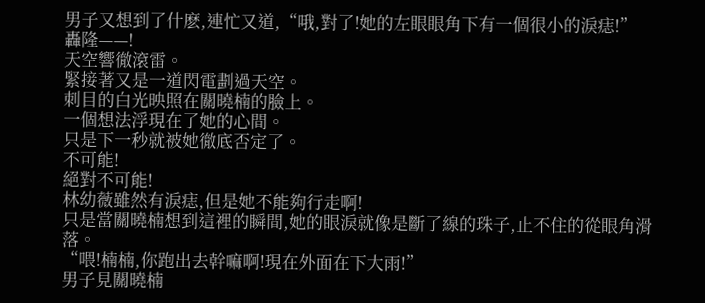男子又想到了什麽,連忙又道,“哦,對了!她的左眼眼角下有一個很小的淚痣!”
轟隆——!
天空響徹滾雷。
緊接著又是一道閃電劃過天空。
刺目的白光映照在關曉楠的臉上。
一個想法浮現在了她的心間。
只是下一秒就被她徹底否定了。
不可能!
絕對不可能!
林幼薇雖然有淚痣,但是她不能夠行走啊!
只是當關曉楠想到這裡的瞬間,她的眼淚就像是斷了線的珠子,止不住的從眼角滑落。
“喂!楠楠,你跑出去幹嘛啊!現在外面在下大雨!”
男子見關曉楠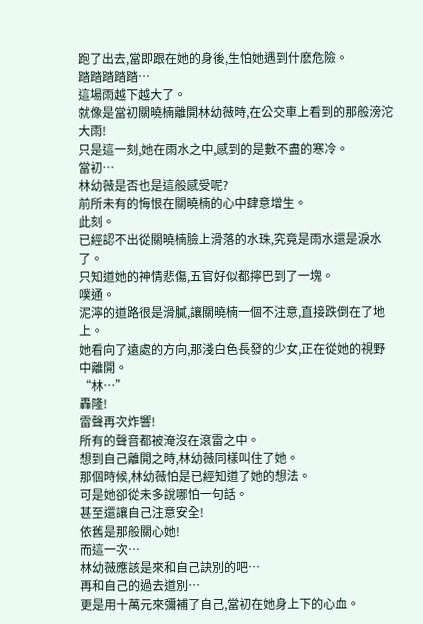跑了出去,當即跟在她的身後,生怕她遇到什麽危險。
踏踏踏踏踏…
這場雨越下越大了。
就像是當初關曉楠離開林幼薇時,在公交車上看到的那般滂沱大雨!
只是這一刻,她在雨水之中,感到的是數不盡的寒冷。
當初…
林幼薇是否也是這般感受呢?
前所未有的悔恨在關曉楠的心中肆意增生。
此刻。
已經認不出從關曉楠臉上滑落的水珠,究竟是雨水還是淚水了。
只知道她的神情悲傷,五官好似都擰巴到了一塊。
噗通。
泥濘的道路很是滑膩,讓關曉楠一個不注意,直接跌倒在了地上。
她看向了遠處的方向,那淺白色長發的少女,正在從她的視野中離開。
“林…”
轟隆!
雷聲再次炸響!
所有的聲音都被淹沒在滾雷之中。
想到自己離開之時,林幼薇同樣叫住了她。
那個時候,林幼薇怕是已經知道了她的想法。
可是她卻從未多說哪怕一句話。
甚至還讓自己注意安全!
依舊是那般關心她!
而這一次…
林幼薇應該是來和自己訣別的吧…
再和自己的過去道別…
更是用十萬元來彌補了自己,當初在她身上下的心血。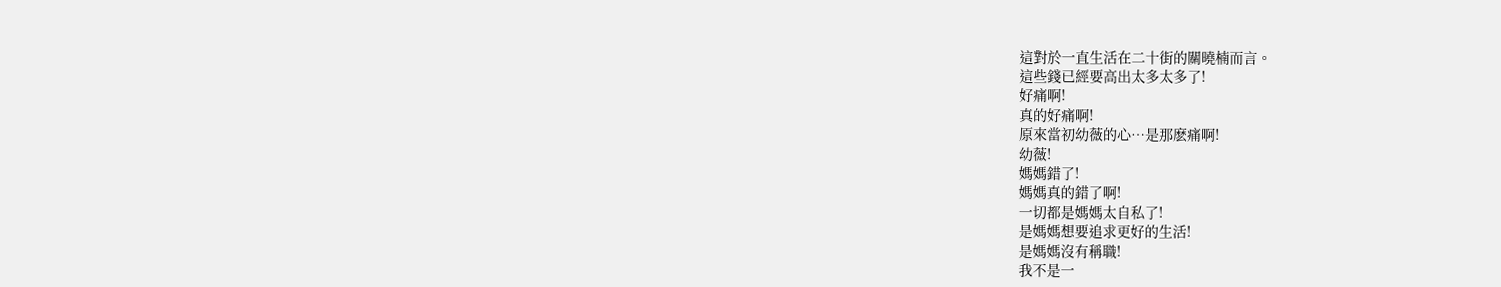這對於一直生活在二十街的關曉楠而言。
這些錢已經要高出太多太多了!
好痛啊!
真的好痛啊!
原來當初幼薇的心…是那麽痛啊!
幼薇!
媽媽錯了!
媽媽真的錯了啊!
一切都是媽媽太自私了!
是媽媽想要追求更好的生活!
是媽媽沒有稱職!
我不是一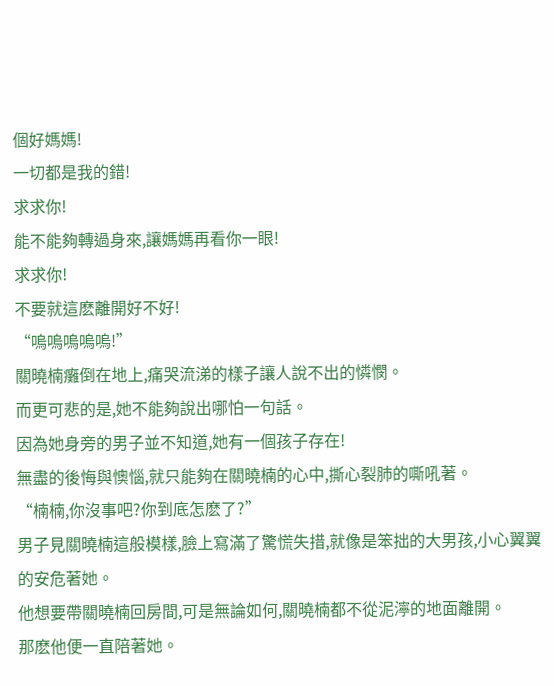個好媽媽!
一切都是我的錯!
求求你!
能不能夠轉過身來,讓媽媽再看你一眼!
求求你!
不要就這麽離開好不好!
“嗚嗚嗚嗚嗚!”
關曉楠癱倒在地上,痛哭流涕的樣子讓人說不出的憐憫。
而更可悲的是,她不能夠說出哪怕一句話。
因為她身旁的男子並不知道,她有一個孩子存在!
無盡的後悔與懊惱,就只能夠在關曉楠的心中,撕心裂肺的嘶吼著。
“楠楠,你沒事吧?你到底怎麽了?”
男子見關曉楠這般模樣,臉上寫滿了驚慌失措,就像是笨拙的大男孩,小心翼翼的安危著她。
他想要帶關曉楠回房間,可是無論如何,關曉楠都不從泥濘的地面離開。
那麽他便一直陪著她。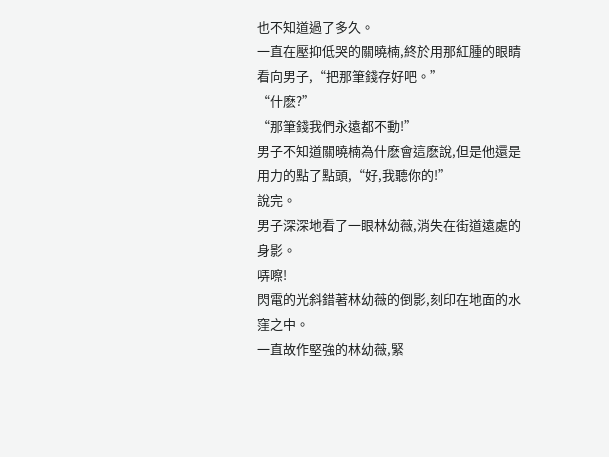也不知道過了多久。
一直在壓抑低哭的關曉楠,終於用那紅腫的眼睛看向男子,“把那筆錢存好吧。”
“什麽?”
“那筆錢我們永遠都不動!”
男子不知道關曉楠為什麽會這麽說,但是他還是用力的點了點頭,“好,我聽你的!”
說完。
男子深深地看了一眼林幼薇,消失在街道遠處的身影。
哢嚓!
閃電的光斜錯著林幼薇的倒影,刻印在地面的水窪之中。
一直故作堅強的林幼薇,緊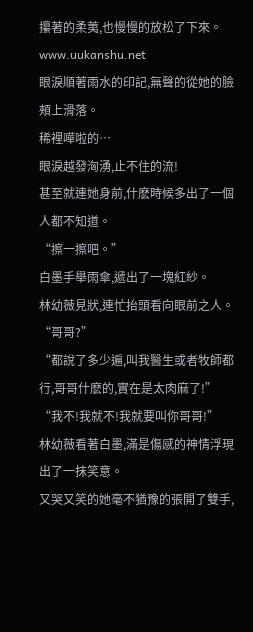攥著的柔荑,也慢慢的放松了下來。 www.uukanshu.net
眼淚順著雨水的印記,無聲的從她的臉頰上滑落。
稀裡嘩啦的…
眼淚越發洶湧,止不住的流!
甚至就連她身前,什麽時候多出了一個人都不知道。
“擦一擦吧。”
白墨手舉雨傘,遞出了一塊紅紗。
林幼薇見狀,連忙抬頭看向眼前之人。
“哥哥?”
“都說了多少遍,叫我醫生或者牧師都行,哥哥什麽的,實在是太肉麻了!”
“我不!我就不!我就要叫你哥哥!”
林幼薇看著白墨,滿是傷感的神情浮現出了一抹笑意。
又哭又笑的她毫不猶豫的張開了雙手,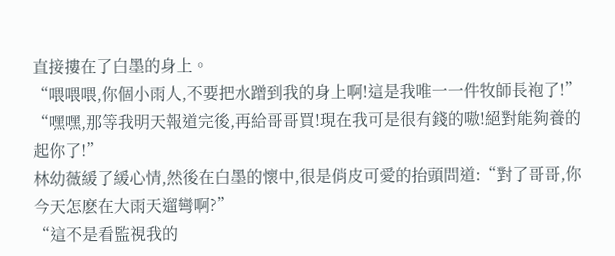直接摟在了白墨的身上。
“喂喂喂,你個小雨人,不要把水蹭到我的身上啊!這是我唯一一件牧師長袍了!”
“嘿嘿,那等我明天報道完後,再給哥哥買!現在我可是很有錢的嗷!絕對能夠養的起你了!”
林幼薇緩了緩心情,然後在白墨的懷中,很是俏皮可愛的抬頭問道:“對了哥哥,你今天怎麽在大雨天遛彎啊?”
“這不是看監視我的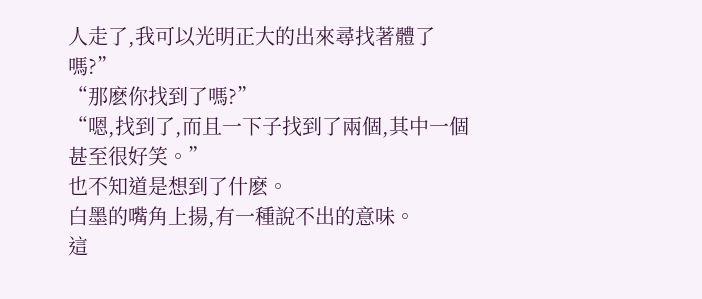人走了,我可以光明正大的出來尋找著體了嗎?”
“那麽你找到了嗎?”
“嗯,找到了,而且一下子找到了兩個,其中一個甚至很好笑。”
也不知道是想到了什麽。
白墨的嘴角上揚,有一種說不出的意味。
這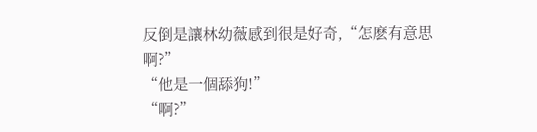反倒是讓林幼薇感到很是好奇,“怎麽有意思啊?”
“他是一個舔狗!”
“啊?”